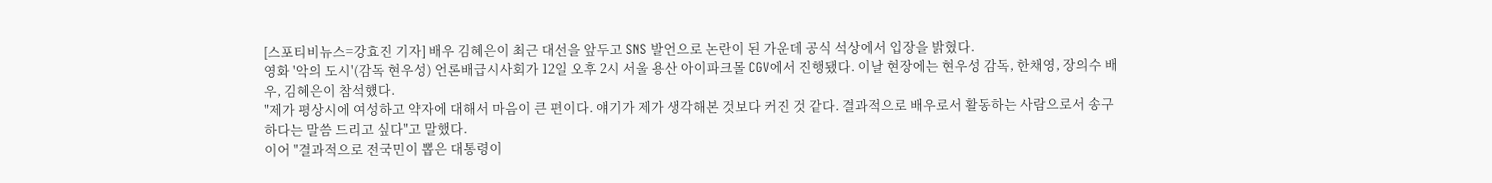[스포티비뉴스=강효진 기자] 배우 김혜은이 최근 대선을 앞두고 SNS 발언으로 논란이 된 가운데 공식 석상에서 입장을 밝혔다.
영화 '악의 도시'(감독 현우성) 언론배급시사회가 12일 오후 2시 서울 용산 아이파크몰 CGV에서 진행됐다. 이날 현장에는 현우성 감독, 한채영, 장의수 배우, 김혜은이 참석헀다.
"제가 평상시에 여성하고 약자에 대해서 마음이 큰 편이다. 얘기가 제가 생각해본 것보다 커진 것 같다. 결과적으로 배우로서 활동하는 사람으로서 송구하다는 말씀 드리고 싶다"고 말했다.
이어 "결과적으로 전국민이 뽑은 대통령이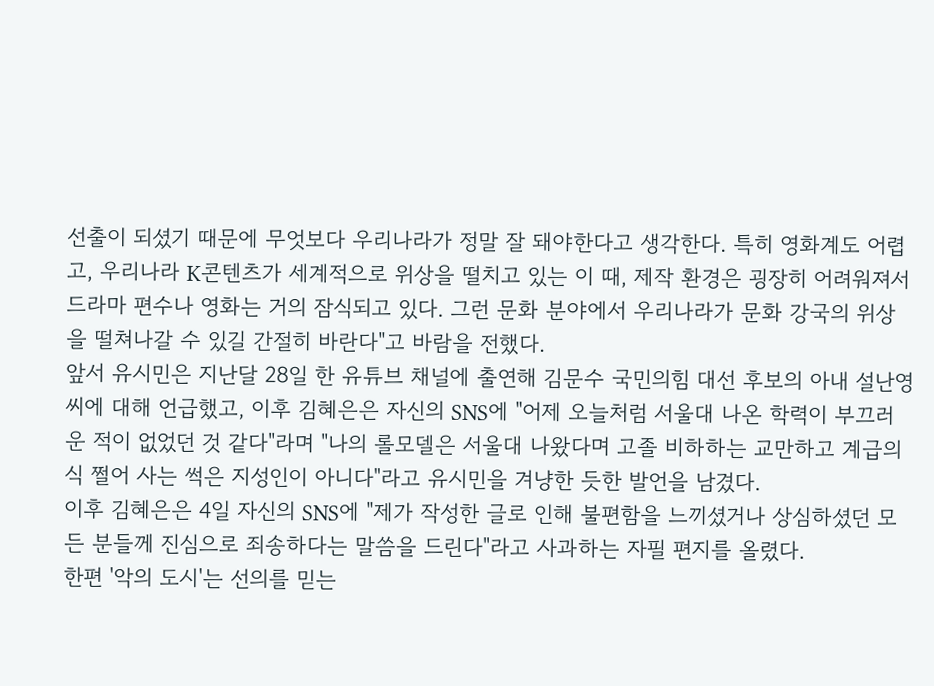선출이 되셨기 때문에 무엇보다 우리나라가 정말 잘 돼야한다고 생각한다. 특히 영화계도 어렵고, 우리나라 K콘텐츠가 세계적으로 위상을 떨치고 있는 이 때, 제작 환경은 굉장히 어려워져서 드라마 편수나 영화는 거의 잠식되고 있다. 그런 문화 분야에서 우리나라가 문화 강국의 위상을 떨쳐나갈 수 있길 간절히 바란다"고 바람을 전했다.
앞서 유시민은 지난달 28일 한 유튜브 채널에 출연해 김문수 국민의힘 대선 후보의 아내 설난영 씨에 대해 언급했고, 이후 김혜은은 자신의 SNS에 "어제 오늘처럼 서울대 나온 학력이 부끄러운 적이 없었던 것 같다"라며 "나의 롤모델은 서울대 나왔다며 고졸 비하하는 교만하고 계급의식 쩔어 사는 썩은 지성인이 아니다"라고 유시민을 겨냥한 듯한 발언을 남겼다.
이후 김혜은은 4일 자신의 SNS에 "제가 작성한 글로 인해 불편함을 느끼셨거나 상심하셨던 모든 분들께 진심으로 죄송하다는 말씀을 드린다"라고 사과하는 자필 편지를 올렸다.
한편 '악의 도시'는 선의를 믿는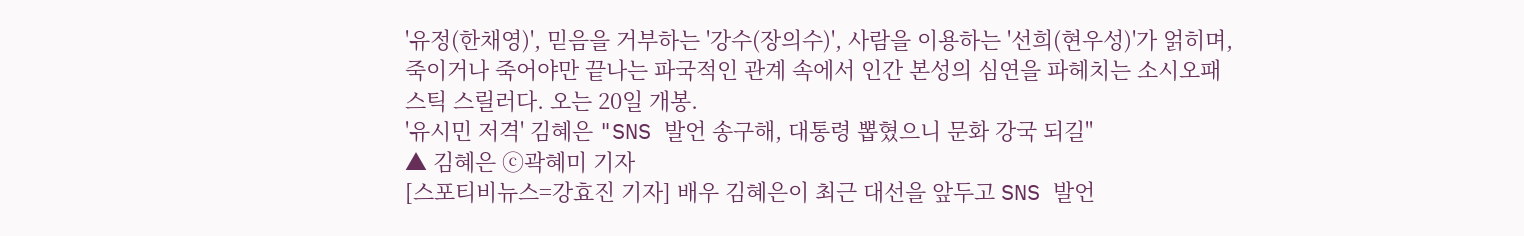'유정(한채영)', 믿음을 거부하는 '강수(장의수)', 사람을 이용하는 '선희(현우성)'가 얽히며, 죽이거나 죽어야만 끝나는 파국적인 관계 속에서 인간 본성의 심연을 파헤치는 소시오패스틱 스릴러다. 오는 20일 개봉.
'유시민 저격' 김혜은 "SNS 발언 송구해, 대통령 뽑혔으니 문화 강국 되길"
▲ 김혜은 ⓒ곽혜미 기자
[스포티비뉴스=강효진 기자] 배우 김혜은이 최근 대선을 앞두고 SNS 발언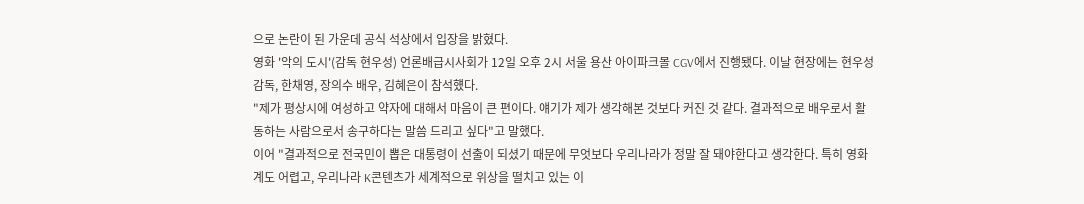으로 논란이 된 가운데 공식 석상에서 입장을 밝혔다.
영화 '악의 도시'(감독 현우성) 언론배급시사회가 12일 오후 2시 서울 용산 아이파크몰 CGV에서 진행됐다. 이날 현장에는 현우성 감독, 한채영, 장의수 배우, 김혜은이 참석헀다.
"제가 평상시에 여성하고 약자에 대해서 마음이 큰 편이다. 얘기가 제가 생각해본 것보다 커진 것 같다. 결과적으로 배우로서 활동하는 사람으로서 송구하다는 말씀 드리고 싶다"고 말했다.
이어 "결과적으로 전국민이 뽑은 대통령이 선출이 되셨기 때문에 무엇보다 우리나라가 정말 잘 돼야한다고 생각한다. 특히 영화계도 어렵고, 우리나라 K콘텐츠가 세계적으로 위상을 떨치고 있는 이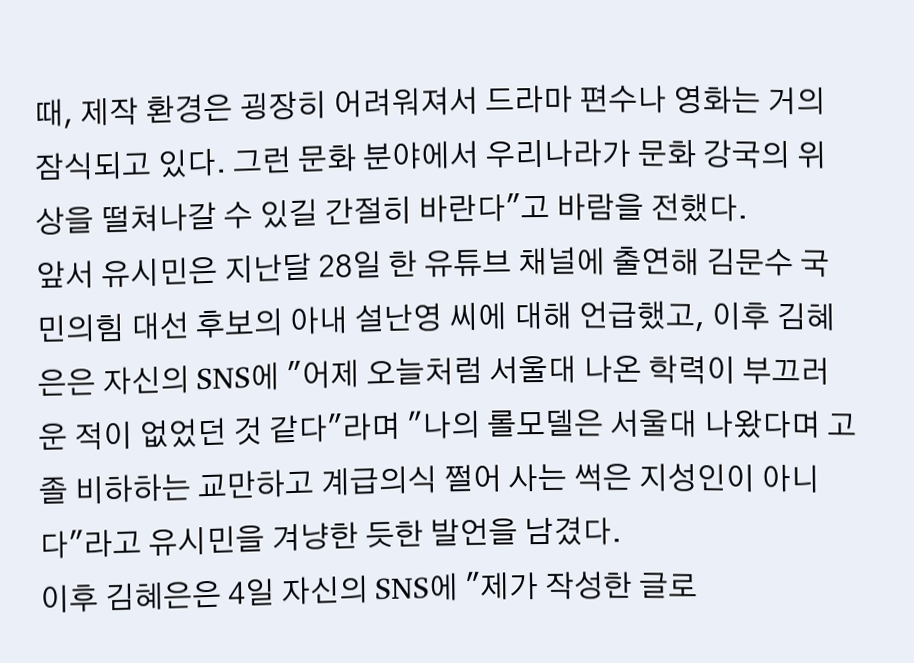때, 제작 환경은 굉장히 어려워져서 드라마 편수나 영화는 거의 잠식되고 있다. 그런 문화 분야에서 우리나라가 문화 강국의 위상을 떨쳐나갈 수 있길 간절히 바란다"고 바람을 전했다.
앞서 유시민은 지난달 28일 한 유튜브 채널에 출연해 김문수 국민의힘 대선 후보의 아내 설난영 씨에 대해 언급했고, 이후 김혜은은 자신의 SNS에 "어제 오늘처럼 서울대 나온 학력이 부끄러운 적이 없었던 것 같다"라며 "나의 롤모델은 서울대 나왔다며 고졸 비하하는 교만하고 계급의식 쩔어 사는 썩은 지성인이 아니다"라고 유시민을 겨냥한 듯한 발언을 남겼다.
이후 김혜은은 4일 자신의 SNS에 "제가 작성한 글로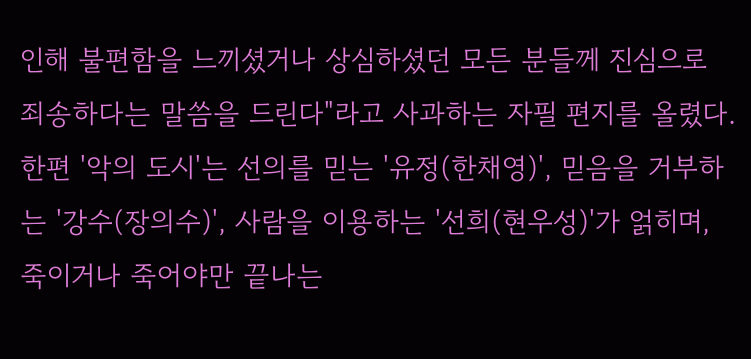인해 불편함을 느끼셨거나 상심하셨던 모든 분들께 진심으로 죄송하다는 말씀을 드린다"라고 사과하는 자필 편지를 올렸다.
한편 '악의 도시'는 선의를 믿는 '유정(한채영)', 믿음을 거부하는 '강수(장의수)', 사람을 이용하는 '선희(현우성)'가 얽히며, 죽이거나 죽어야만 끝나는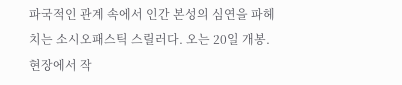파국적인 관계 속에서 인간 본성의 심연을 파헤치는 소시오패스틱 스릴러다. 오는 20일 개봉.
현장에서 작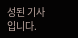성된 기사입니다.